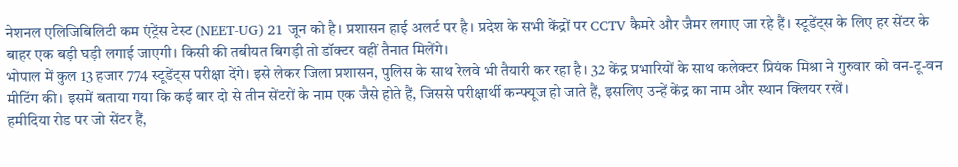नेशनल एलिजिबिलिटी कम एंट्रेंस टेस्ट (NEET-UG) 21 जून को है। प्रशासन हाई अलर्ट पर है। प्रदेश के सभी केंद्रों पर CCTV कैमरे और जैमर लगाए जा रहे हैं। स्टूडेंट्स के लिए हर सेंटर के बाहर एक बड़ी घड़ी लगाई जाएगी। किसी की तबीयत बिगड़ी तो डॉक्टर वहीं तैनात मिलेंगे।
भोपाल में कुल 13 हजार 774 स्टूडेंट्स परीक्षा देंगे। इसे लेकर जिला प्रशासन, पुलिस के साथ रेलवे भी तैयारी कर रहा है। 32 केंद्र प्रभारियों के साथ कलेक्टर प्रियंक मिश्रा ने गुरुवार को वन-टू-वन मीटिंग की। इसमें बताया गया कि कई बार दो से तीन सेंटरों के नाम एक जैसे होते हैं, जिससे परीक्षार्थी कन्फ्यूज हो जाते हैं, इसलिए उन्हें केंद्र का नाम और स्थान क्लियर रखें।
हमीदिया रोड पर जो सेंटर हैं,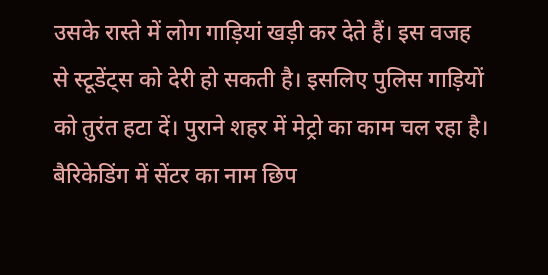उसके रास्ते में लोग गाड़ियां खड़ी कर देते हैं। इस वजह से स्टूडेंट्स को देरी हो सकती है। इसलिए पुलिस गाड़ियों को तुरंत हटा दें। पुराने शहर में मेट्रो का काम चल रहा है। बैरिकेडिंग में सेंटर का नाम छिप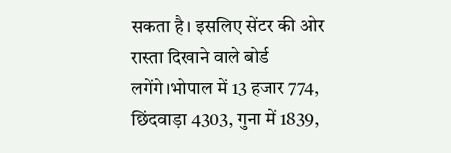सकता है। इसलिए सेंटर की ओर रास्ता दिखाने वाले बोर्ड लगेंगे।भोपाल में 13 हजार 774, छिंदवाड़ा 4303, गुना में 1839,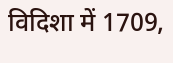विदिशा में 1709,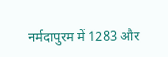नर्मदापुरम में 1283 और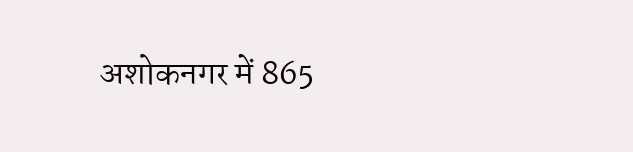अशोकनगर में 865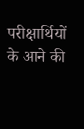परीक्षार्थियों के आने की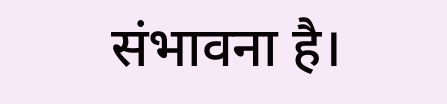संभावना है।